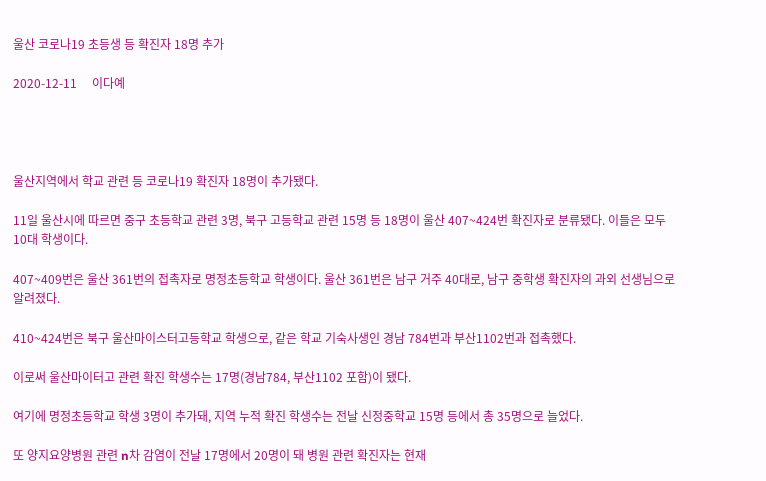울산 코로나19 초등생 등 확진자 18명 추가

2020-12-11     이다예




울산지역에서 학교 관련 등 코로나19 확진자 18명이 추가됐다.

11일 울산시에 따르면 중구 초등학교 관련 3명, 북구 고등학교 관련 15명 등 18명이 울산 407~424번 확진자로 분류됐다. 이들은 모두 10대 학생이다.

407~409번은 울산 361번의 접촉자로 명정초등학교 학생이다. 울산 361번은 남구 거주 40대로, 남구 중학생 확진자의 과외 선생님으로 알려졌다.

410~424번은 북구 울산마이스터고등학교 학생으로, 같은 학교 기숙사생인 경남 784번과 부산1102번과 접촉했다.

이로써 울산마이터고 관련 확진 학생수는 17명(경남784, 부산1102 포함)이 됐다.

여기에 명정초등학교 학생 3명이 추가돼, 지역 누적 확진 학생수는 전날 신정중학교 15명 등에서 총 35명으로 늘었다.

또 양지요양병원 관련 n차 감염이 전날 17명에서 20명이 돼 병원 관련 확진자는 현재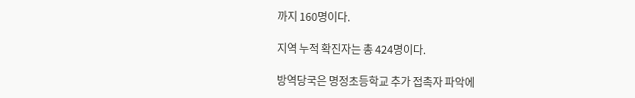까지 160명이다.

지역 누적 확진자는 총 424명이다.

방역당국은 명정초등학교 추가 접촉자 파악에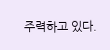주력하고 있다.